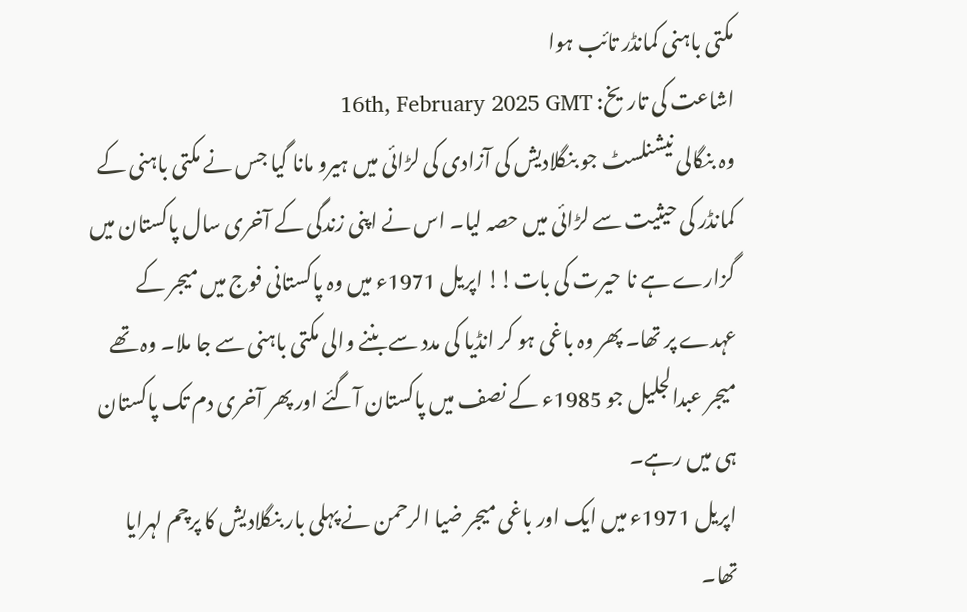مکتی باہنی کمانڈر تائب ہوا
اشاعت کی تاریخ: 16th, February 2025 GMT
وہ بنگالی نیشنلسٹ جو بنگلادیش کی آزادی کی لڑائی میں ہیرو مانا گیا جس نے مکتی باہنی کے کمانڈر کی حیثیت سے لڑائی میں حصہ لیا۔ اس نے اپنی زندگی کے آخری سال پاکستان میں گزارے ہے نا حیرت کی بات!! اپریل 1971ء میں وہ پاکستانی فوج میں میجر کے عہدے پر تھا۔ پھر وہ باغی ہو کر انڈیا کی مدد سے بننے والی مکتی باہنی سے جا ملا۔ وہ تھے میجر عبدالجلیل جو 1985ء کے نصف میں پاکستان آگئے اور پھر آخری دم تک پاکستان ہی میں رہے۔
اپریل 1971ء میں ایک اور باغی میجر ضیا الرحمن نے پہلی بار بنگلادیش کا پرچم لہرایا تھا۔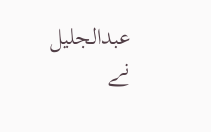عبدالجلیل نے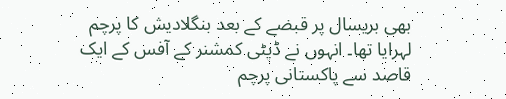بھی بریسال پر قبضے کے بعد بنگلادیش کا پرچم لہرایا تھا۔ انہوں نے ڈپٹی کمشنر کے آفس کے ایک قاصد سے پاکستانی پرچم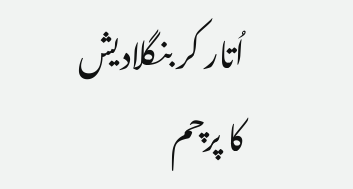اُتار کر بنگلادیش کا پرچم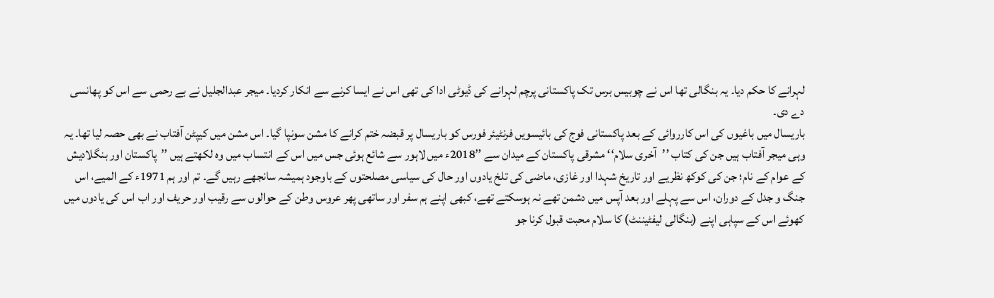لہرانے کا حکم دیا۔ یہ بنگالی تھا اس نے چوبیس برس تک پاکستانی پرچم لہرانے کی ڈیوٹی ادا کی تھی اس نے ایسا کرنے سے انکار کردیا۔ میجر عبدالجلیل نے بے رحمی سے اس کو پھانسی دے دی۔
باریسال میں باغیوں کی اس کارروائی کے بعد پاکستانی فوج کی بائیسویں فرنٹیئر فورس کو باریسال پر قبضہ ختم کرانے کا مشن سونپا گیا۔ اس مشن میں کیپٹن آفتاب نے بھی حصہ لیا تھا۔ یہ وہی میجر آفتاب ہیں جن کی کتاب ’’آخری سلام‘‘ مشرقی پاکستان کے میدان سے ’’2018ء میں لاہور سے شائع ہوئی جس میں اس کے انتساب میں وہ لکھتے ہیں ’’پاکستان اور بنگلادیش کے عوام کے نام؛ جن کی کوکھ نظریے اور تاریخ شہدا اور غازی، ماضی کی تلخ یادوں اور حال کی سیاسی مصلحتوں کے باوجود ہمیشہ سانجھے رہیں گے۔ تم اور ہم 1971ء کے المیے، اس جنگ و جدل کے دوران، اس سے پہلے اور بعد آپس میں دشمن تھے نہ ہوسکتے تھے، کبھی اپنے ہم سفر اور ساتھی پھر عروس وطن کے حوالوں سے رقیب اور حریف اور اب اس کی یادوں میں کھوئے اس کے سپاہی اپنے (بنگالی لیفٹیننٹ) کا سلام محبت قبول کرنا جو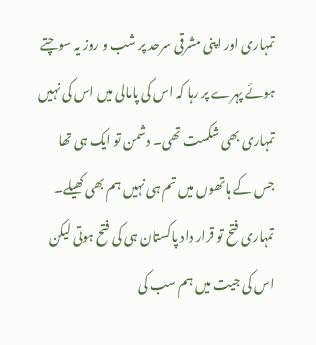تمہاری اور اپنی مشرقی سرحد پر شب و روز یہ سوچتے ہوئے پہرے پر رہا کہ اس کی پامالی میں اس کی نہیں تمہاری بھی شکست تھی۔ دشمن تو ایک ہی تھا جس کے ہاتھوں میں تم ہی نہیں ہم بھی کھیلے۔ تمہاری فتح تو قرار داد پاکستان ہی کی فتح ہوتی لیکن اس کی جیت میں ہم سب کی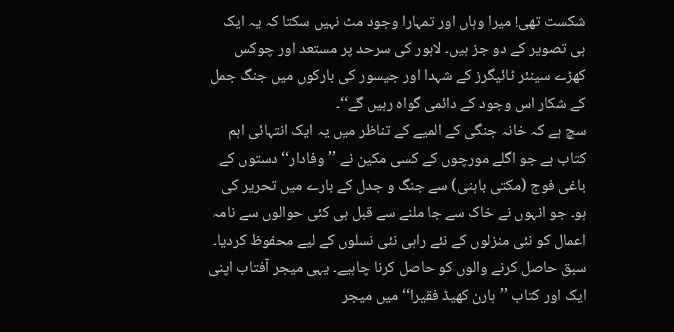شکست تھی! میرا وہاں اور تمہارا وجود مٹ نہیں سکتا کہ یہ ایک ہی تصویر کے دو جز ہیں۔ لاہور کی سرحد پر مستعد اور چوکس کھڑے سینئر ٹائیگرز کے شہدا اور جیسور کی بارکوں میں جنگ جمل کے شکار اس وجود کے دائمی گواہ رہیں گے‘‘۔
سچ ہے کہ خانہ جنگی کے المیے کے تناظر میں یہ ایک انتہائی اہم کتاب ہے جو اگلے مورچوں کے کسی مکین نے ’’وفادار‘‘ دستوں کے باغی فوج (مکتی باہنی) سے جنگ و جدل کے بارے میں تحریر کی ہو۔ جو انہوں نے خاک سے جا ملنے سے قبل ہی کئی حوالوں سے نامہ اعمال کو نئی منزلوں کے نئے راہی نئی نسلوں کے لیے محفوظ کردیا۔ سبق حاصل کرنے والوں کو حاصل کرنا چاہیے۔ یہی میجر آفتاب اپنی ایک اور کتاب ’’ہارن کھیڈ فقیرا‘‘ میں میجر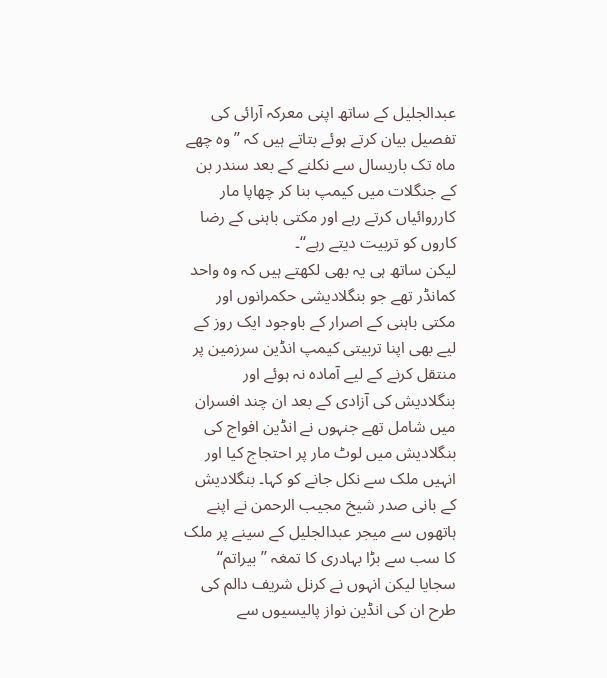عبدالجلیل کے ساتھ اپنی معرکہ آرائی کی تفصیل بیان کرتے ہوئے بتاتے ہیں کہ ’’وہ چھے ماہ تک باریسال سے نکلنے کے بعد سندر بن کے جنگلات میں کیمپ بنا کر چھاپا مار کارروائیاں کرتے رہے اور مکتی باہنی کے رضا کاروں کو تربیت دیتے رہے‘‘۔
لیکن ساتھ ہی یہ بھی لکھتے ہیں کہ وہ واحد کمانڈر تھے جو بنگلادیشی حکمرانوں اور مکتی باہنی کے اصرار کے باوجود ایک روز کے لیے بھی اپنا تربیتی کیمپ انڈین سرزمین پر منتقل کرنے کے لیے آمادہ نہ ہوئے اور بنگلادیش کی آزادی کے بعد ان چند افسران میں شامل تھے جنہوں نے انڈین افواج کی بنگلادیش میں لوٹ مار پر احتجاج کیا اور انہیں ملک سے نکل جانے کو کہا۔ بنگلادیش کے بانی صدر شیخ مجیب الرحمن نے اپنے ہاتھوں سے میجر عبدالجلیل کے سینے پر ملک کا سب سے بڑا بہادری کا تمغہ ’’بیراتم‘‘ سجایا لیکن انہوں نے کرنل شریف دالم کی طرح ان کی انڈین نواز پالیسیوں سے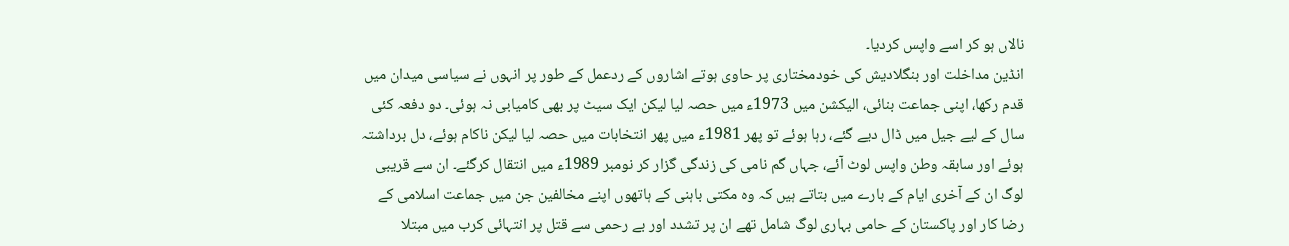نالاں ہو کر اسے واپس کردیا۔
انڈین مداخلت اور بنگلادیش کی خودمختاری پر حاوی ہوتے اشاروں کے ردعمل کے طور پر انہوں نے سیاسی میدان میں قدم رکھا، اپنی جماعت بنائی، الیکشن میں 1973ء میں حصہ لیا لیکن ایک سیٹ پر بھی کامیابی نہ ہوئی۔ دو دفعہ کئی سال کے لیے جیل میں ڈال دیے گئے، رہا ہوئے تو پھر 1981ء میں پھر انتخابات میں حصہ لیا لیکن ناکام ہوئے، دل برداشتہ ہوئے اور سابقہ وطن واپس لوٹ آئے، جہاں گم نامی کی زندگی گزار کر نومبر 1989ء میں انتقال کرگئے۔ ان سے قریبی لوگ ان کے آخری ایام کے بارے میں بتاتے ہیں کہ وہ مکتی باہنی کے ہاتھوں اپنے مخالفین جن میں جماعت اسلامی کے رضا کار اور پاکستان کے حامی بہاری لوگ شامل تھے ان پر تشدد اور بے رحمی سے قتل پر انتہائی کرب میں مبتلا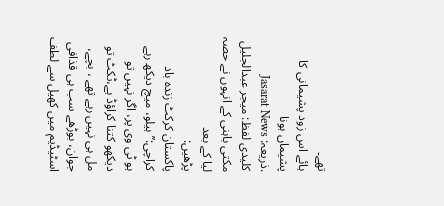تھے۔
ہائے اس زود پشیمانی کا پشیماں ہونا
.ذریعہ: Jasarat News
کلیدی لفظ: میجر عبدالجلیل مکتی باہنی کے انہوں نے حصہ لیا کے بعد
پڑھیں:
پاکستان کرکٹ زندہ باد
کراچی:’’ ہیلو، میچ دیکھ رہے ہو ٹی وی پر، اگر نہیں تو دیکھو کتنا کراؤڈ ہے،ٹکٹ تو مل ہی نہیں رہے تھے ، بچے، جوان، بوڑھے سب ہی قذافی اسٹیڈیم میں کھیل سے لطف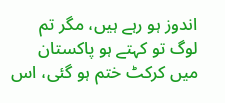اندوز ہو رہے ہیں، مگر تم لوگ تو کہتے ہو پاکستان میں کرکٹ ختم ہو گئی، اس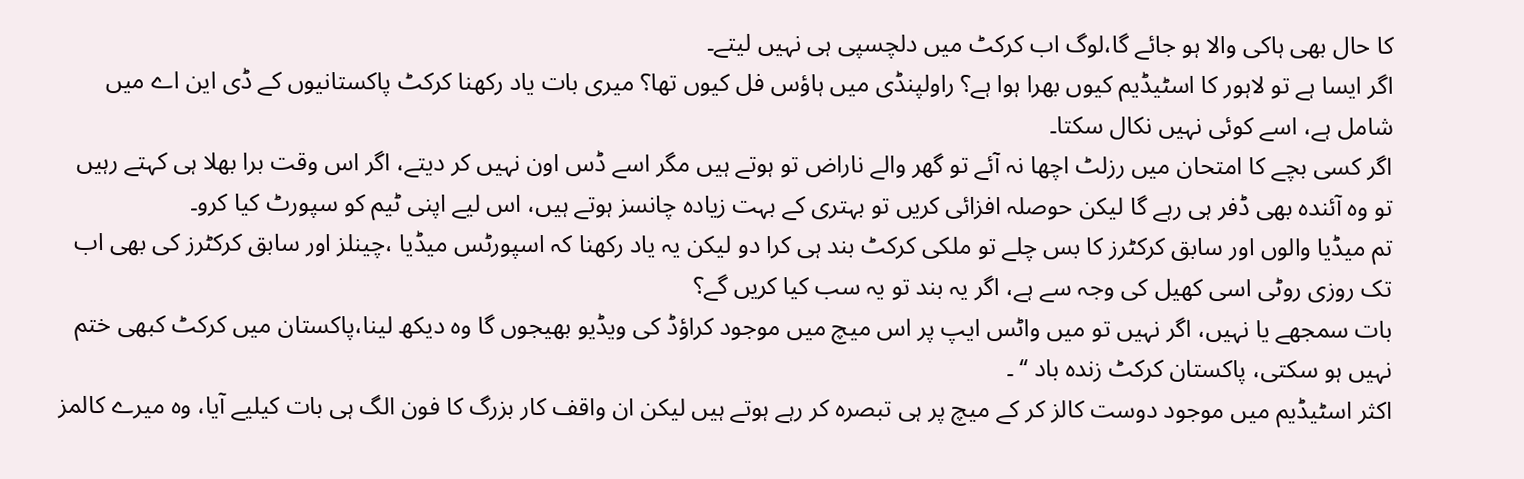کا حال بھی ہاکی والا ہو جائے گا،لوگ اب کرکٹ میں دلچسپی ہی نہیں لیتے۔
اگر ایسا ہے تو لاہور کا اسٹیڈیم کیوں بھرا ہوا ہے؟ راولپنڈی میں ہاؤس فل کیوں تھا؟ میری بات یاد رکھنا کرکٹ پاکستانیوں کے ڈی این اے میں شامل ہے، اسے کوئی نہیں نکال سکتا۔
اگر کسی بچے کا امتحان میں رزلٹ اچھا نہ آئے تو گھر والے ناراض تو ہوتے ہیں مگر اسے ڈس اون نہیں کر دیتے، اگر اس وقت برا بھلا ہی کہتے رہیں تو وہ آئندہ بھی ڈفر ہی رہے گا لیکن حوصلہ افزائی کریں تو بہتری کے بہت زیادہ چانسز ہوتے ہیں، اس لیے اپنی ٹیم کو سپورٹ کیا کرو۔
تم میڈیا والوں اور سابق کرکٹرز کا بس چلے تو ملکی کرکٹ بند ہی کرا دو لیکن یہ یاد رکھنا کہ اسپورٹس میڈیا ،چینلز اور سابق کرکٹرز کی بھی اب تک روزی روٹی اسی کھیل کی وجہ سے ہے، اگر یہ بند تو یہ سب کیا کریں گے؟
بات سمجھے یا نہیں، اگر نہیں تو میں واٹس ایپ پر اس میچ میں موجود کراؤڈ کی ویڈیو بھیجوں گا وہ دیکھ لینا،پاکستان میں کرکٹ کبھی ختم نہیں ہو سکتی، پاکستان کرکٹ زندہ باد ‘‘ ۔
اکثر اسٹیڈیم میں موجود دوست کالز کر کے میچ پر ہی تبصرہ کر رہے ہوتے ہیں لیکن ان واقف کار بزرگ کا فون الگ ہی بات کیلیے آیا، وہ میرے کالمز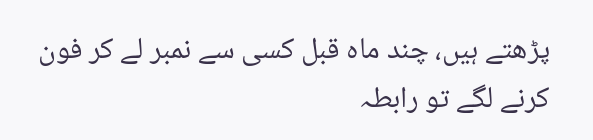پڑھتے ہیں، چند ماہ قبل کسی سے نمبر لے کر فون کرنے لگے تو رابطہ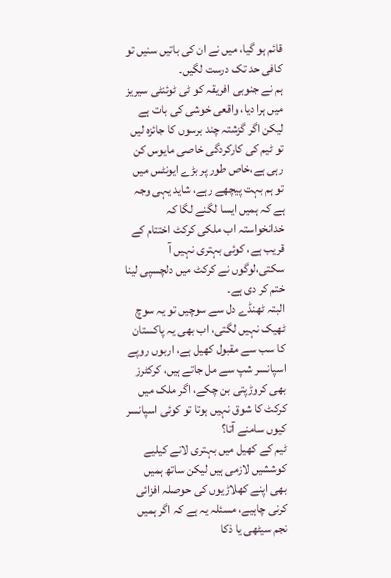قائم ہو گیا، میں نے ان کی باتیں سنیں تو کافی حد تک درست لگیں۔
ہم نے جنوبی افریقہ کو ٹی ٹوئنٹی سیریز میں ہرا دیا، واقعی خوشی کی بات ہے لیکن اگر گزشتہ چند برسوں کا جائزہ لیں تو ٹیم کی کارکردگی خاصی مایوس کن رہی ہے،خاص طور پر بڑے ایونٹس میں تو ہم بہت پیچھے رہے، شاید یہی وجہ ہے کہ ہمیں ایسا لگنے لگا کہ خدانخواستہ اب ملکی کرکٹ اختتام کے قریب ہے، کوئی بہتری نہیں آ سکتی،لوگوں نے کرکٹ میں دلچسپی لینا ختم کر دی ہے۔
البتہ ٹھنڈے دل سے سوچیں تو یہ سوچ ٹھیک نہیں لگتی، اب بھی یہ پاکستان کا سب سے مقبول کھیل ہے، اربوں روپے اسپانسر شپ سے مل جاتے ہیں، کرکٹرز بھی کروڑپتی بن چکے، اگر ملک میں کرکٹ کا شوق نہیں ہوتا تو کوئی اسپانسر کیوں سامنے آتا؟
ٹیم کے کھیل میں بہتری لانے کیلیے کوششیں لازمی ہیں لیکن ساتھ ہمیں بھی اپنے کھلاڑیوں کی حوصلہ افزائی کرنی چاہیے، مسئلہ یہ ہے کہ اگر ہمیں نجم سیٹھی یا ذکا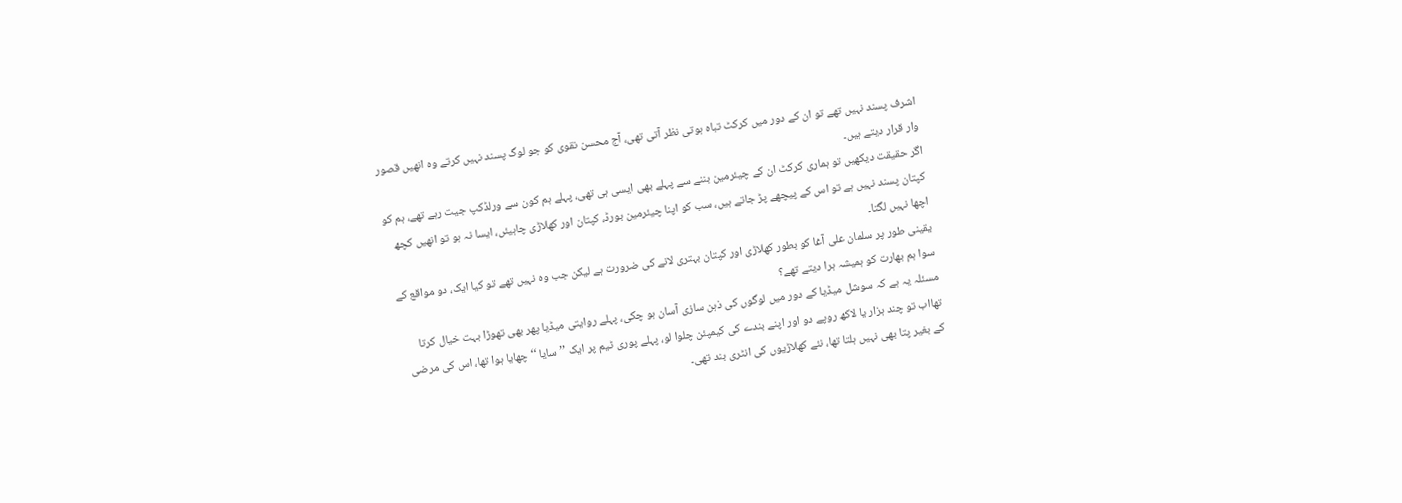اشرف پسند نہیں تھے تو ان کے دور میں کرکٹ تباہ ہوتی نظر آتی تھی، آج محسن نقوی کو جو لوگ پسند نہیں کرتے وہ انھیں قصور وار قرار دیتے ہیں۔
اگر حقیقت دیکھیں تو ہماری کرکٹ ان کے چیئرمین بننے سے پہلے بھی ایسی ہی تھی، پہلے ہم کون سے ورلڈکپ جیت رہے تھے، ہم کو کپتان پسند نہیں ہے تو اس کے پیچھے پڑ جاتے ہیں، سب کو اپنا چیئرمین بورڈ، کپتان اور کھلاڑی چاہیئں، ایسا نہ ہو تو انھیں کچھ اچھا نہیں لگتا۔
یقینی طور پر سلمان علی آغا کو بطور کھلاڑی اور کپتان بہتری لانے کی ضرورت ہے لیکن جب وہ نہیں تھے تو کیا ایک، دو مواقع کے سوا ہم بھارت کو ہمیشہ ہرا دیتے تھے؟
مسئلہ یہ ہے کہ سوشل میڈیا کے دور میں لوگوں کی ذہن سازی آسان ہو چکی، پہلے روایتی میڈیا پھر بھی تھوڑا بہت خیال کرتا تھااب تو چند ہزار یا لاکھ روپے دو اور اپنے بندے کی کیمپئن چلوا لو، پہلے پوری ٹیم پر ایک ’’ سایا ‘‘ چھایا ہوا تھا، اس کی مرضی کے بغیر پتا بھی نہیں ہلتا تھا، نئے کھلاڑیوں کی انٹری بند تھی۔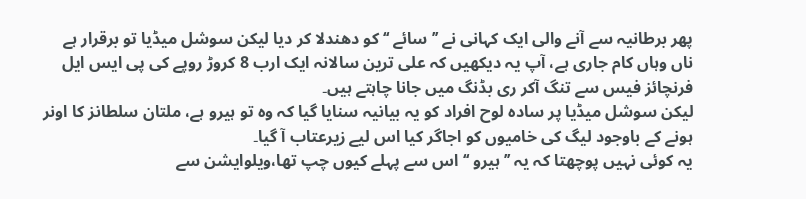پھر برطانیہ سے آنے والی ایک کہانی نے ’’ سائے ‘‘ کو دھندلا کر دیا لیکن سوشل میڈیا تو برقرار ہے ناں وہاں کام جاری ہے، آپ یہ دیکھیں کہ علی ترین سالانہ ایک ارب 8 کروڑ روپے کی پی ایس ایل فرنچائز فیس سے تنگ آکر ری بڈنگ میں جانا چاہتے ہیں۔
لیکن سوشل میڈیا پر سادہ لوح افراد کو یہ بیانیہ سنایا گیا کہ وہ تو ہیرو ہے، ملتان سلطانز کا اونر ہونے کے باوجود لیگ کی خامیوں کو اجاگر کیا اس لیے زیرعتاب آ گیا۔
یہ کوئی نہیں پوچھتا کہ یہ ’’ ہیرو ‘‘ اس سے پہلے کیوں چپ تھا،ویلوایشن سے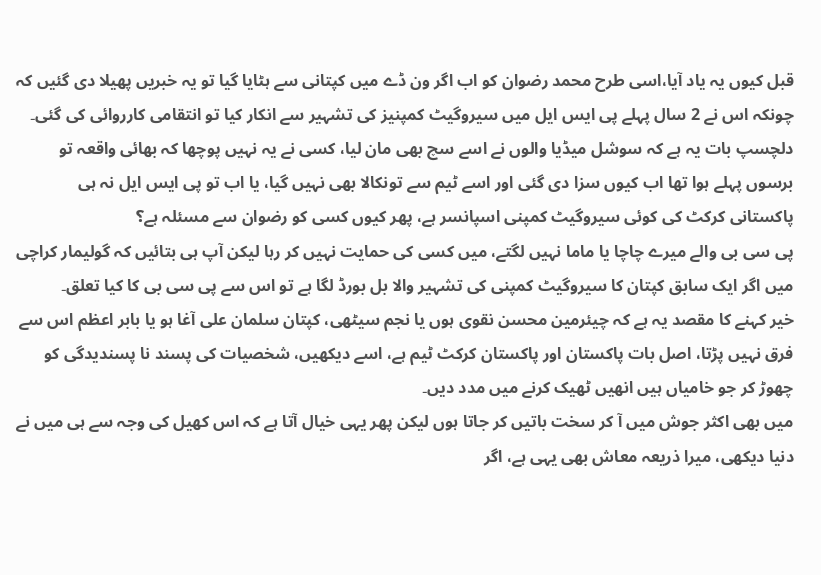قبل کیوں یہ یاد آیا،اسی طرح محمد رضوان کو اب اگر ون ڈے میں کپتانی سے ہٹایا گیا تو یہ خبریں پھیلا دی گئیں کہ چونکہ اس نے 2 سال پہلے پی ایس ایل میں سیروگیٹ کمپنیز کی تشہیر سے انکار کیا تو انتقامی کارروائی کی گئی۔
دلچسپ بات یہ ہے کہ سوشل میڈیا والوں نے اسے سچ بھی مان لیا، کسی نے یہ نہیں پوچھا کہ بھائی واقعہ تو برسوں پہلے ہوا تھا اب کیوں سزا دی گئی اور اسے ٹیم سے تونکالا بھی نہیں گیا، یا اب تو پی ایس ایل نہ ہی پاکستانی کرکٹ کی کوئی سیروگیٹ کمپنی اسپانسر ہے، پھر کیوں کسی کو رضوان سے مسئلہ ہے؟
پی سی بی والے میرے چاچا یا ماما نہیں لگتے، میں کسی کی حمایت نہیں کر رہا لیکن آپ ہی بتائیں کہ گولیمار کراچی میں اگر ایک سابق کپتان کا سیروگیٹ کمپنی کی تشہیر والا بل بورڈ لگا ہے تو اس سے پی سی بی کا کیا تعلق۔
خیر کہنے کا مقصد یہ ہے کہ چیئرمین محسن نقوی ہوں یا نجم سیٹھی، کپتان سلمان علی آغا ہو یا بابر اعظم اس سے فرق نہیں پڑتا، اصل بات پاکستان اور پاکستان کرکٹ ٹیم ہے، اسے دیکھیں، شخصیات کی پسند نا پسندیدگی کو چھوڑ کر جو خامیاں ہیں انھیں ٹھیک کرنے میں مدد دیں۔
میں بھی اکثر جوش میں آ کر سخت باتیں کر جاتا ہوں لیکن پھر یہی خیال آتا ہے کہ اس کھیل کی وجہ سے ہی میں نے دنیا دیکھی، میرا ذریعہ معاش بھی یہی ہے، اگر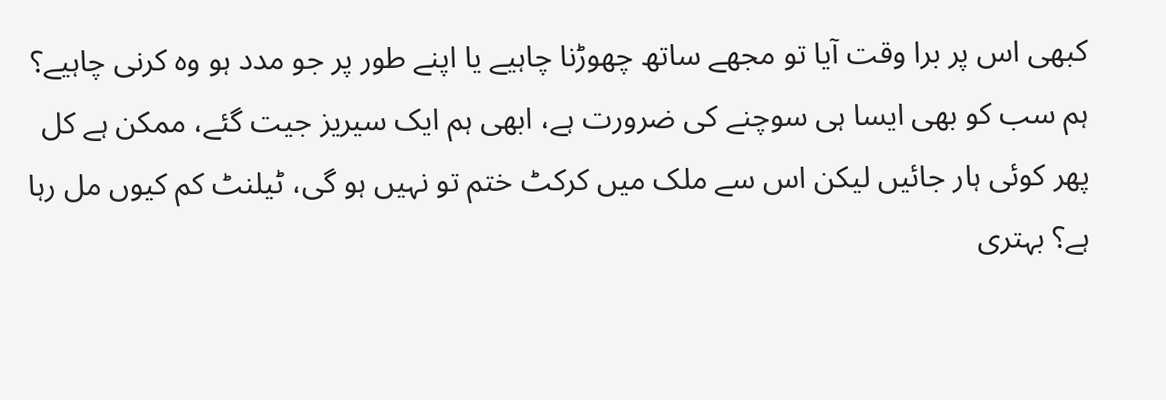کبھی اس پر برا وقت آیا تو مجھے ساتھ چھوڑنا چاہیے یا اپنے طور پر جو مدد ہو وہ کرنی چاہیے؟
ہم سب کو بھی ایسا ہی سوچنے کی ضرورت ہے، ابھی ہم ایک سیریز جیت گئے، ممکن ہے کل پھر کوئی ہار جائیں لیکن اس سے ملک میں کرکٹ ختم تو نہیں ہو گی، ٹیلنٹ کم کیوں مل رہا ہے؟ بہتری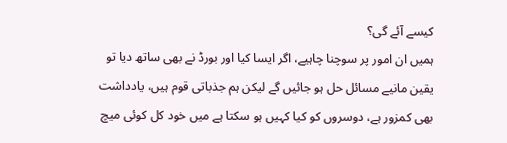کیسے آئے گی؟
ہمیں ان امور پر سوچنا چاہیے، اگر ایسا کیا اور بورڈ نے بھی ساتھ دیا تو یقین مانیے مسائل حل ہو جائیں گے لیکن ہم جذباتی قوم ہیں، یادداشت بھی کمزور ہے، دوسروں کو کیا کہیں ہو سکتا ہے میں خود کل کوئی میچ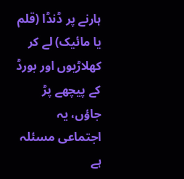ہارنے پر ڈنڈا (قلم یا مائیک) لے کر کھلاڑیوں اور بورڈ کے پیچھے پڑ جاؤں، یہ اجتماعی مسئلہ ہے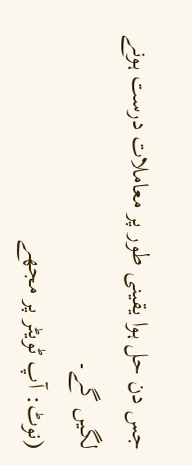جس دن حل ہوا یقینی طور پر معاملات درست ہونے لگیں گے۔
(نوٹ: آپ ٹویٹر پر مجھے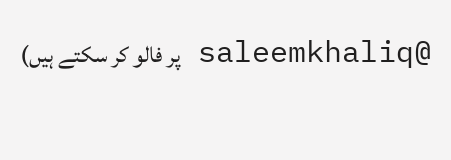@saleemkhaliq پر فالو کر سکتے ہیں)